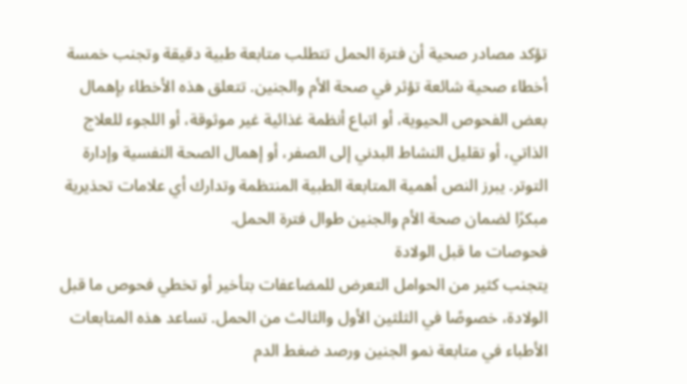تؤكد مصادر صحية أن فترة الحمل تتطلب متابعة طبية دقيقة وتجنب خمسة أخطاء صحية شائعة تؤثر في صحة الأم والجنين. تتعلق هذه الأخطاء بإهمال بعض الفحوص الحيوية، أو اتباع أنظمة غذائية غير موثوقة، أو اللجوء للعلاج الذاتي، أو تقليل النشاط البدني إلى الصفر، أو إهمال الصحة النفسية وإدارة التوتر. يبرز النص أهمية المتابعة الطبية المنتظمة وتدارك أي علامات تحذيرية مبكرًا لضمان صحة الأم والجنين طوال فترة الحمل.
فحوصات ما قبل الولادة
يتجنب كثير من الحوامل التعرض للمضاعفات بتأخير أو تخطي فحوص ما قبل الولادة، خصوصًا في الثلثين الأول والثالث من الحمل. تساعد هذه المتابعات الأطباء في متابعة نمو الجنين ورصد ضغط الدم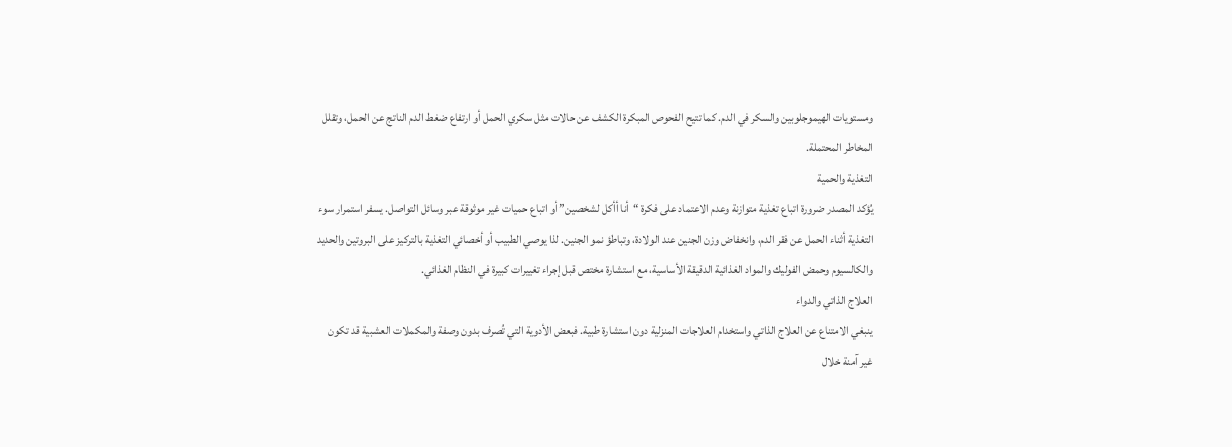ومستويات الهيموجلوبين والسكر في الدم. كما تتيح الفحوص المبكرة الكشف عن حالات مثل سكري الحمل أو ارتفاع ضغط الدم الناتج عن الحمل، وتقلل المخاطر المحتملة.
التغذية والحمية
يُؤكد المصدر ضرورة اتباع تغذية متوازنة وعدم الاعتماد على فكرة “أنا أأكل لشخصين” أو اتباع حميات غير موثوقة عبر وسائل التواصل. يسفر استمرار سوء التغذية أثناء الحمل عن فقر الدم، وانخفاض وزن الجنين عند الولادة، وتباطؤ نمو الجنين. لذا يوصي الطبيب أو أخصائي التغذية بالتركيز على البروتين والحديد والكالسيوم وحمض الفوليك والمواد الغذائية الدقيقة الأساسية، مع استشارة مختص قبل إجراء تغييرات كبيرة في النظام الغذائي.
العلاج الذاتي والدواء
ينبغي الامتناع عن العلاج الذاتي واستخدام العلاجات المنزلية دون استشارة طبية. فبعض الأدوية التي تُصرف بدون وصفة والمكملات العشبية قد تكون غير آمنة خلال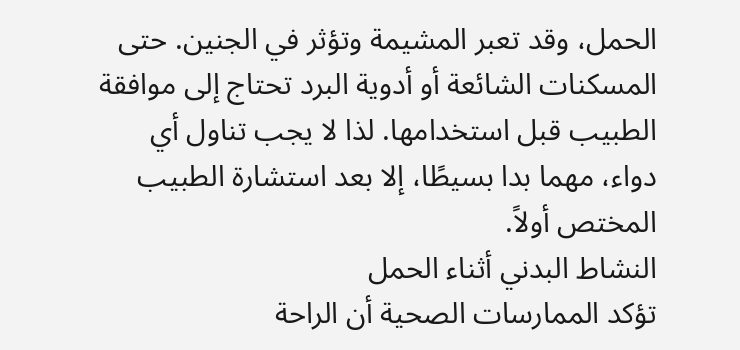الحمل، وقد تعبر المشيمة وتؤثر في الجنين. حتى المسكنات الشائعة أو أدوية البرد تحتاج إلى موافقة الطبيب قبل استخدامها. لذا لا يجب تناول أي دواء، مهما بدا بسيطًا، إلا بعد استشارة الطبيب المختص أولاً.
النشاط البدني أثناء الحمل
تؤكد الممارسات الصحية أن الراحة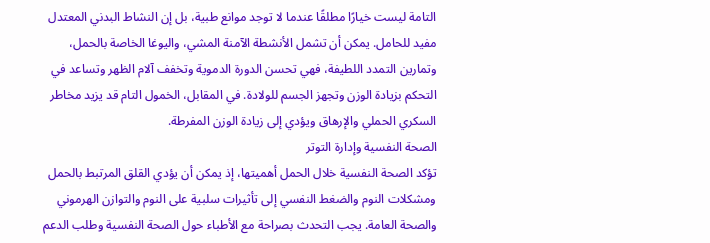التامة ليست خيارًا مطلقًا عندما لا توجد موانع طبية، بل إن النشاط البدني المعتدل مفيد للحامل. يمكن أن تشمل الأنشطة الآمنة المشي، واليوغا الخاصة بالحمل، وتمارين التمدد اللطيفة، فهي تحسن الدورة الدموية وتخفف آلام الظهر وتساعد في التحكم بزيادة الوزن وتجهز الجسم للولادة. في المقابل، الخمول التام قد يزيد مخاطر السكري الحملي والإرهاق ويؤدي إلى زيادة الوزن المفرطة.
الصحة النفسية وإدارة التوتر
تؤكد الصحة النفسية خلال الحمل أهميتها، إذ يمكن أن يؤدي القلق المرتبط بالحمل ومشكلات النوم والضغط النفسي إلى تأثيرات سلبية على النوم والتوازن الهرموني والصحة العامة. يجب التحدث بصراحة مع الأطباء حول الصحة النفسية وطلب الدعم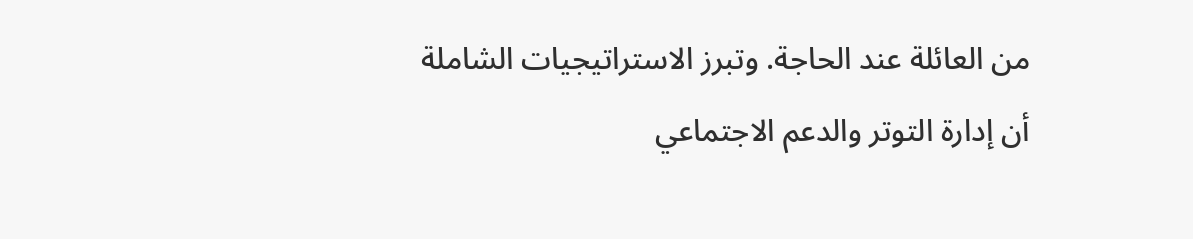من العائلة عند الحاجة. وتبرز الاستراتيجيات الشاملة أن إدارة التوتر والدعم الاجتماعي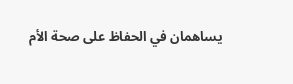يساهمان في الحفاظ على صحة الأم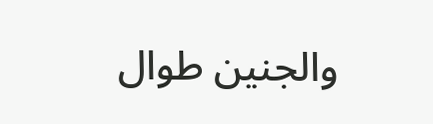والجنين طوال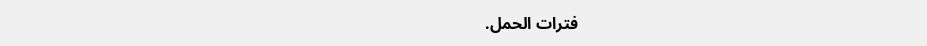فترات الحمل.